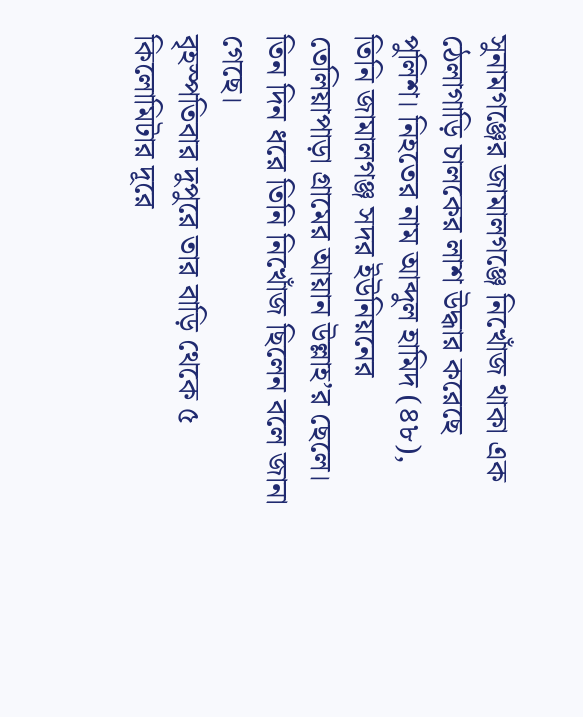সুনামগঞ্জের জামালগঞ্জে নিখোঁজ থাকা এক ঠেলাগাড়ি চালকের লাশ উদ্ধার করেছে পুলিশ। নিহতের নাম আব্দুল হামিদ (৪৮), তিনি জামালগঞ্জ সদর ইউনিয়নের তেলিয়াপাড়া গ্রামের আয়ান উল্লাহ’র ছেলে। তিন দিন ধরে তিনি নিখোঁজ ছিলেন বলে জানা গেছে।
বৃহস্পতিবার দুপুরে তার বাড়ি থেকে ৫ কিলোমিটার দূরে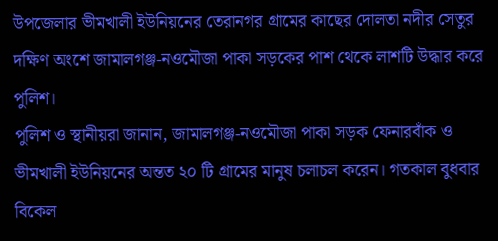উপজেলার ভীমখালী ইউনিয়নের তেরানগর গ্রামের কাছের দোলতা নদীর সেতুর দক্ষিণ অংশে জামালগঞ্জ-নওমৌজা পাকা সড়কের পাশ থেকে লাশটি উদ্ধার করে পুলিশ।
পুলিশ ও স্থানীয়রা জানান, জামালগঞ্জ-নওমৌজা পাকা সড়ক ফেনারবাঁক ও ভীমখালী ইউনিয়নের অন্তত ২০ টি গ্রামের মানুষ চলাচল করেন। গতকাল বুধবার বিকেল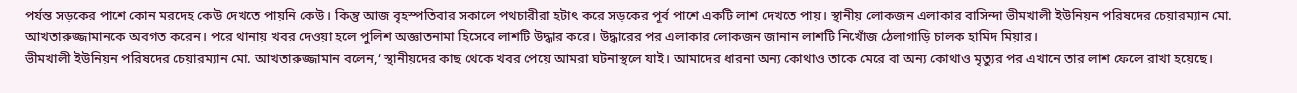পর্যন্ত সড়কের পাশে কোন মরদেহ কেউ দেখতে পায়নি কেউ। কিন্তু আজ বৃহস্পতিবার সকালে পথচারীরা হটাৎ করে সড়কের পূর্ব পাশে একটি লাশ দেখতে পায়। স্থানীয় লোকজন এলাকার বাসিন্দা ভীমখালী ইউনিয়ন পরিষদের চেয়ারম্যান মো. আখতারুজ্জামানকে অবগত করেন। পরে থানায় খবর দেওয়া হলে পুলিশ অজ্ঞাতনামা হিসেবে লাশটি উদ্ধার করে। উদ্ধারের পর এলাকার লোকজন জানান লাশটি নিখোঁজ ঠেলাগাড়ি চালক হামিদ মিয়ার।
ভীমখালী ইউনিয়ন পরিষদের চেয়ারম্যান মো. আখতারুজ্জামান বলেন,‘ স্থানীয়দের কাছ থেকে খবর পেয়ে আমরা ঘটনাস্থলে যাই। আমাদের ধারনা অন্য কোথাও তাকে মেরে বা অন্য কোথাও মৃত্যুর পর এখানে তার লাশ ফেলে রাখা হয়েছে।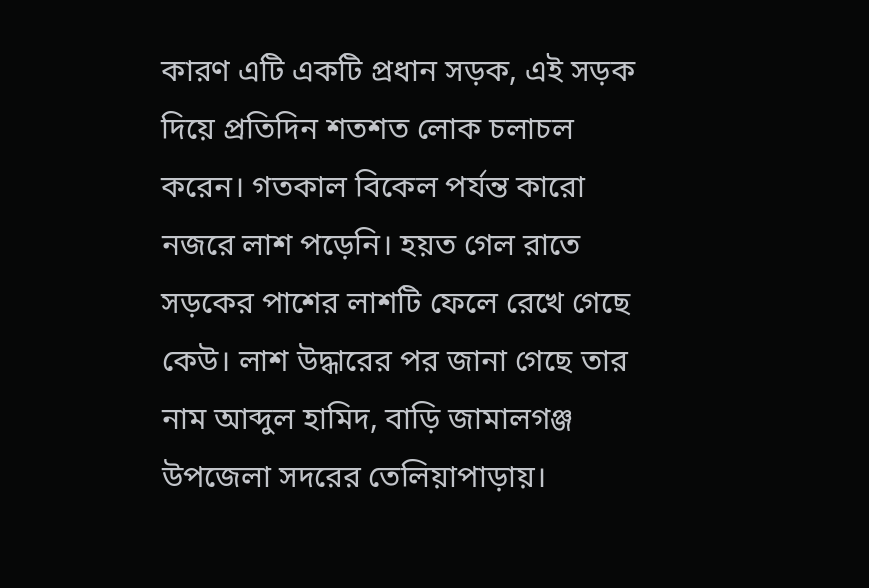কারণ এটি একটি প্রধান সড়ক, এই সড়ক দিয়ে প্রতিদিন শতশত লোক চলাচল করেন। গতকাল বিকেল পর্যন্ত কারো নজরে লাশ পড়েনি। হয়ত গেল রাতে সড়কের পাশের লাশটি ফেলে রেখে গেছে কেউ। লাশ উদ্ধারের পর জানা গেছে তার নাম আব্দুল হামিদ, বাড়ি জামালগঞ্জ উপজেলা সদরের তেলিয়াপাড়ায়।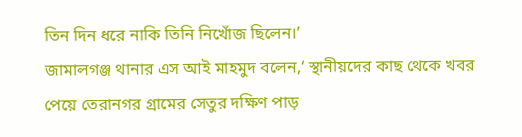তিন দিন ধরে নাকি তিনি নিখোঁজ ছিলেন।’
জামালগঞ্জ থানার এস আই মাহমুদ বলেন,‘ স্থানীয়দের কাছ থেকে খবর পেয়ে তেরানগর গ্রামের সেতুর দক্ষিণ পাড়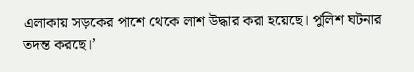এলাকায় সড়কের পাশে থেকে লাশ উদ্ধার করা হয়েছে। পুলিশ ঘটনার তদন্ত করছে।’